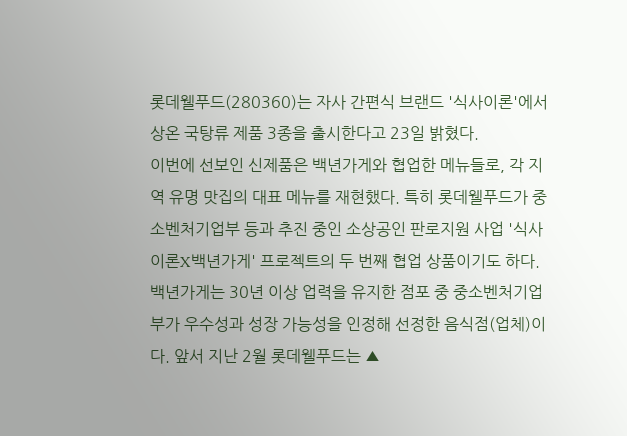롯데웰푸드(280360)는 자사 간편식 브랜드 '식사이론'에서 상온 국탕류 제품 3종을 출시한다고 23일 밝혔다.
이번에 선보인 신제품은 백년가게와 협업한 메뉴들로, 각 지역 유명 맛집의 대표 메뉴를 재현했다. 특히 롯데웰푸드가 중소벤처기업부 등과 추진 중인 소상공인 판로지원 사업 '식사이론X백년가게' 프로젝트의 두 번째 협업 상품이기도 하다.
백년가게는 30년 이상 업력을 유지한 점포 중 중소벤처기업부가 우수성과 성장 가능성을 인정해 선정한 음식점(업체)이다. 앞서 지난 2월 롯데웰푸드는 ▲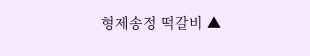형제송정 떡갈비 ▲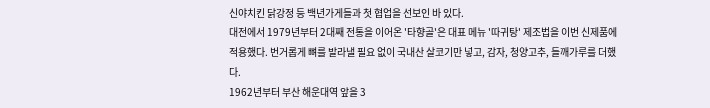신야치킨 닭강정 등 백년가게들과 첫 협업을 선보인 바 있다.
대전에서 1979년부터 2대째 전통을 이어온 '타향골'은 대표 메뉴 '따귀탕' 제조법을 이번 신제품에 적용했다. 번거롭게 뼈를 발라낼 필요 없이 국내산 살코기만 넣고, 감자, 청양고추, 들깨가루를 더했다.
1962년부터 부산 해운대역 앞을 3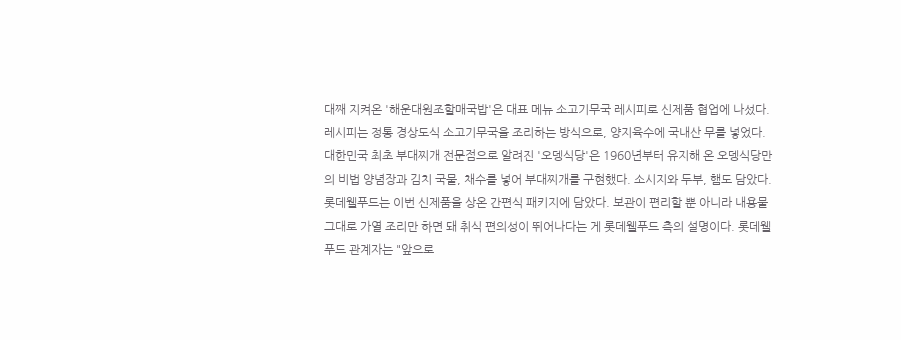대째 지켜온 '해운대원조할매국밥'은 대표 메뉴 소고기무국 레시피로 신제품 협업에 나섰다. 레시피는 정통 경상도식 소고기무국을 조리하는 방식으로, 양지육수에 국내산 무를 넣었다.
대한민국 최초 부대찌개 전문점으로 알려진 '오뎅식당'은 1960년부터 유지해 온 오뎅식당만의 비법 양념장과 김치 국물, 채수를 넣어 부대찌개를 구현했다. 소시지와 두부, 햄도 담았다.
롯데웰푸드는 이번 신제품을 상온 간편식 패키지에 담았다. 보관이 편리할 뿐 아니라 내용물 그대로 가열 조리만 하면 돼 취식 편의성이 뛰어나다는 게 롯데웰푸드 측의 설명이다. 롯데웰푸드 관계자는 "앞으로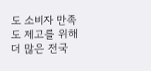도 소비자 만족도 제고를 위해 더 많은 전국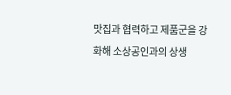맛집과 협력하고 제품군을 강화해 소상공인과의 상생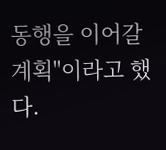동행을 이어갈 계획"이라고 했다.